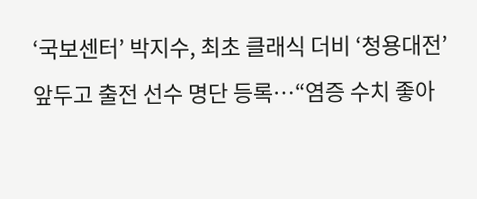‘국보센터’ 박지수, 최초 클래식 더비 ‘청용대전’ 앞두고 출전 선수 명단 등록…“염증 수치 좋아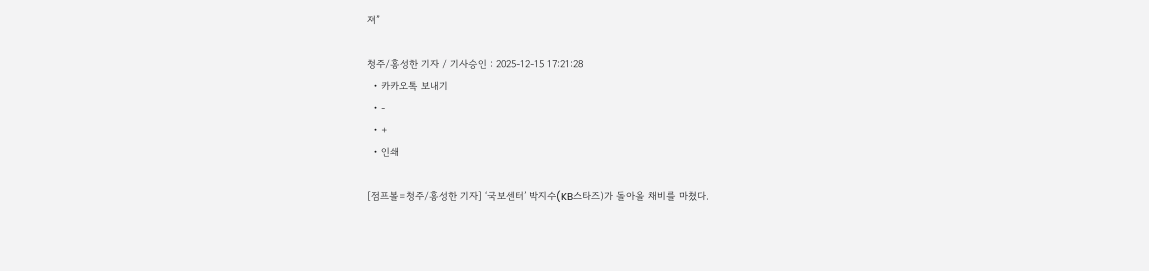져”

청주/홍성한 기자 / 기사승인 : 2025-12-15 17:21:28
  • 카카오톡 보내기
  • -
  • +
  • 인쇄

[점프볼=청주/홍성한 기자] ‘국보센터’ 박지수(KB스타즈)가 돌아올 채비를 마쳤다.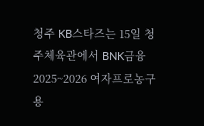청주 KB스타즈는 15일 청주체육관에서 BNK금융 2025~2026 여자프로농구 용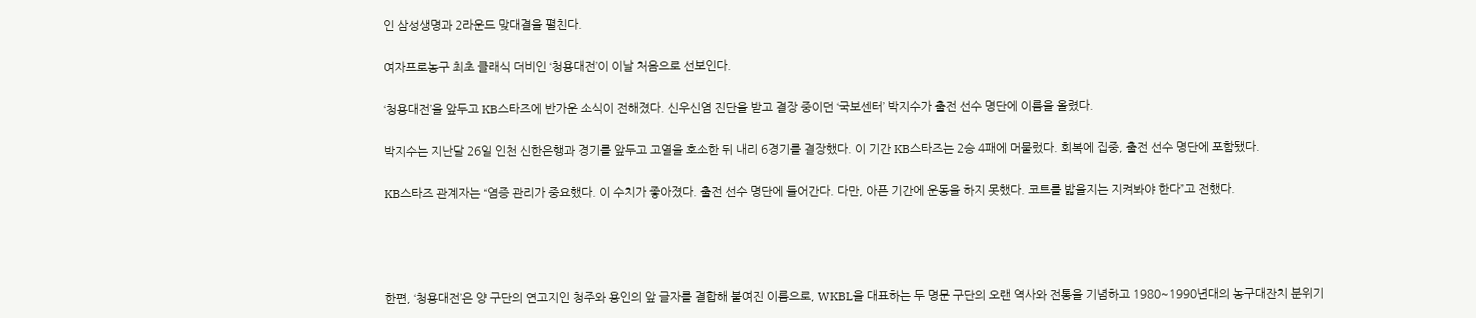인 삼성생명과 2라운드 맞대결을 펼친다.

여자프로농구 최초 클래식 더비인 ‘청용대전’이 이날 처음으로 선보인다.

‘청용대전’을 앞두고 KB스타즈에 반가운 소식이 전해졌다. 신우신염 진단을 받고 결장 중이던 ‘국보센터’ 박지수가 출전 선수 명단에 이름을 올렸다.

박지수는 지난달 26일 인천 신한은행과 경기를 앞두고 고열을 호소한 뒤 내리 6경기를 결장했다. 이 기간 KB스타즈는 2승 4패에 머물렀다. 회복에 집중, 출전 선수 명단에 포함됐다.

KB스타즈 관계자는 “염증 관리가 중요했다. 이 수치가 좋아졌다. 출전 선수 명단에 들어간다. 다만, 아픈 기간에 운동을 하지 못했다. 코트를 밟을지는 지켜봐야 한다”고 전했다.




한편, ‘청용대전’은 양 구단의 연고지인 청주와 용인의 앞 글자를 결합해 붙여진 이름으로, WKBL을 대표하는 두 명문 구단의 오랜 역사와 전통을 기념하고 1980~1990년대의 농구대잔치 분위기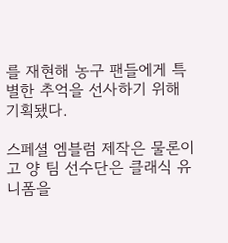를 재현해 농구 팬들에게 특별한 추억을 선사하기 위해 기획됐다.

스페셜 엠블럼 제작은 물론이고 양 팀 선수단은 클래식 유니폼을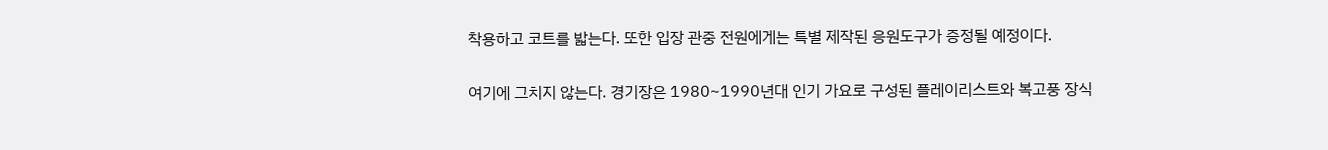착용하고 코트를 밟는다. 또한 입장 관중 전원에게는 특별 제작된 응원도구가 증정될 예정이다.

여기에 그치지 않는다. 경기장은 1980~1990년대 인기 가요로 구성된 플레이리스트와 복고풍 장식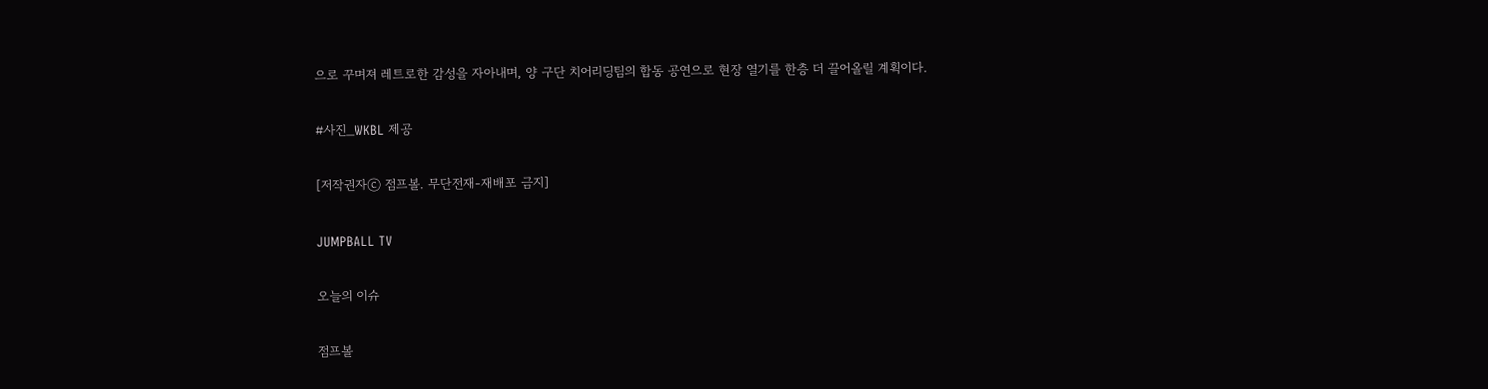으로 꾸며져 레트로한 감성을 자아내며, 양 구단 치어리딩팀의 합동 공연으로 현장 열기를 한층 더 끌어올릴 계획이다.

#사진_WKBL 제공

[저작권자ⓒ 점프볼. 무단전재-재배포 금지]

JUMPBALL TV

오늘의 이슈

점프볼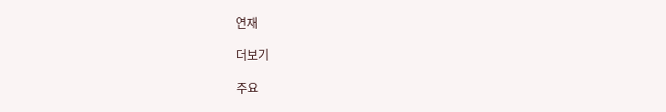연재

더보기

주요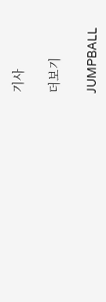기사

더보기

JUMPBALL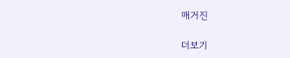매거진

더보기